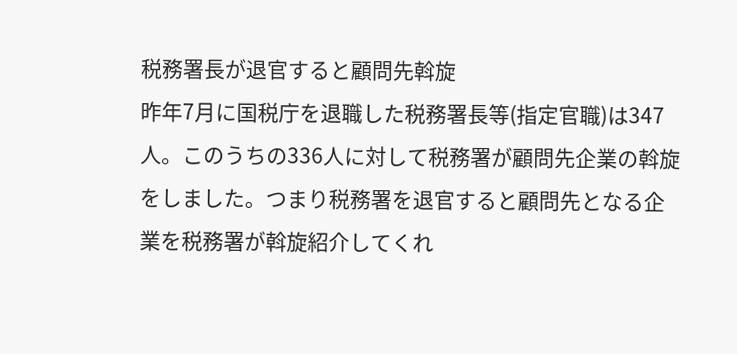税務署長が退官すると顧問先斡旋
昨年7月に国税庁を退職した税務署長等(指定官職)は347人。このうちの336人に対して税務署が顧問先企業の斡旋をしました。つまり税務署を退官すると顧問先となる企業を税務署が斡旋紹介してくれ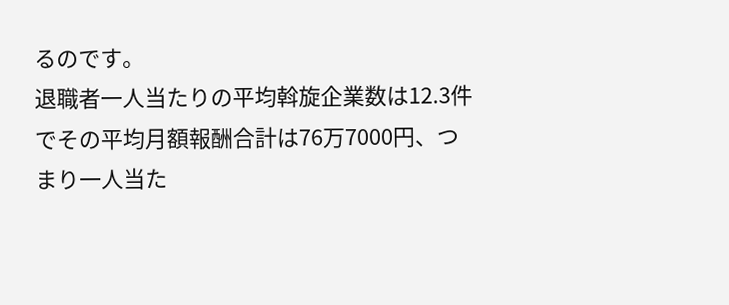るのです。
退職者一人当たりの平均斡旋企業数は12.3件でその平均月額報酬合計は76万7000円、つまり一人当た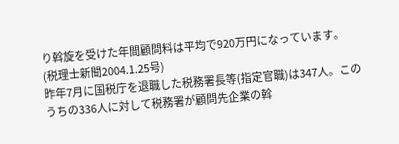り斡旋を受けた年間顧問料は平均で920万円になっています。
(税理士新聞2004.1.25号)
昨年7月に国税庁を退職した税務署長等(指定官職)は347人。このうちの336人に対して税務署が顧問先企業の斡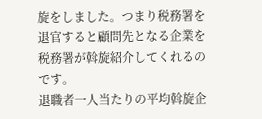旋をしました。つまり税務署を退官すると顧問先となる企業を税務署が斡旋紹介してくれるのです。
退職者一人当たりの平均斡旋企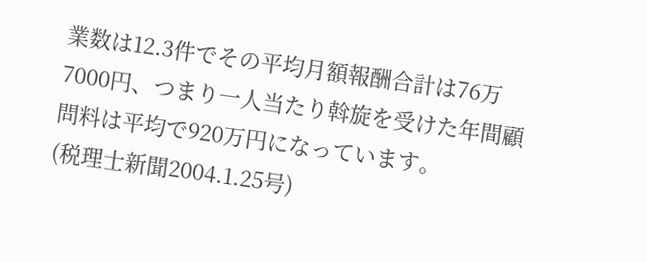業数は12.3件でその平均月額報酬合計は76万7000円、つまり一人当たり斡旋を受けた年間顧問料は平均で920万円になっています。
(税理士新聞2004.1.25号)